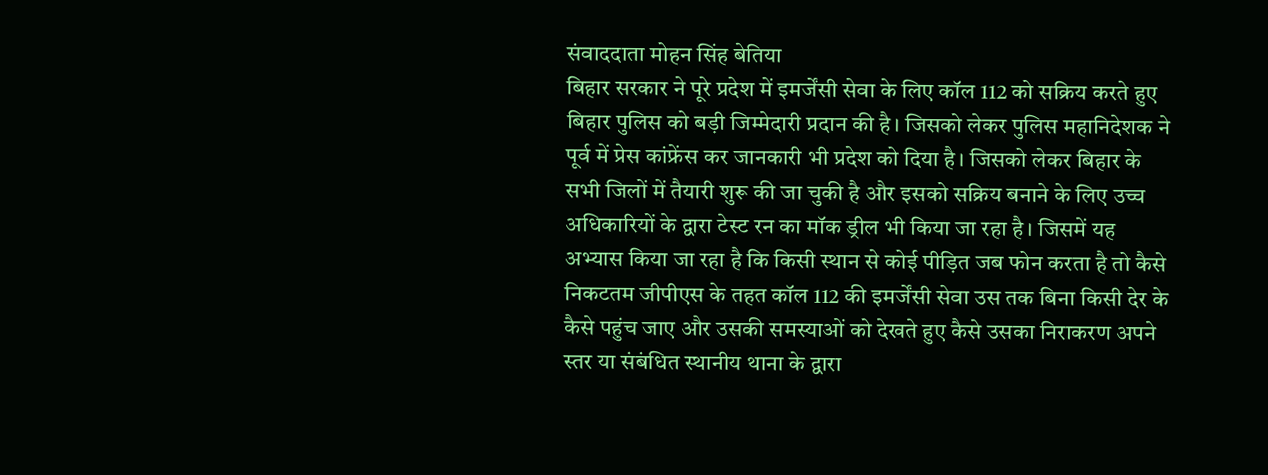संवाददाता मोहन सिंह बेतिया
बिहार सरकार ने पूरे प्रदेश में इमर्जेंसी सेवा के लिए कॉल 112 को सक्रिय करते हुए बिहार पुलिस को बड़ी जिम्मेदारी प्रदान की है। जिसको लेकर पुलिस महानिदेशक ने पूर्व में प्रेस कांफ्रेंस कर जानकारी भी प्रदेश को दिया है। जिसको लेकर बिहार के सभी जिलों में तैयारी शुरू की जा चुकी है और इसको सक्रिय बनाने के लिए उच्च अधिकारियों के द्वारा टेस्ट रन का मॉक ड्रील भी किया जा रहा है। जिसमें यह अभ्यास किया जा रहा है कि किसी स्थान से कोई पीड़ित जब फोन करता है तो कैसे निकटतम जीपीएस के तहत कॉल 112 की इमर्जेंसी सेवा उस तक बिना किसी देर के कैसे पहुंच जाए और उसकी समस्याओं को देखते हुए कैसे उसका निराकरण अपने स्तर या संबंधित स्थानीय थाना के द्वारा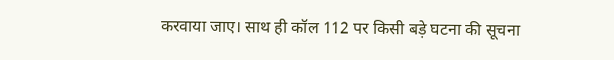करवाया जाए। साथ ही कॉल 112 पर किसी बड़े घटना की सूचना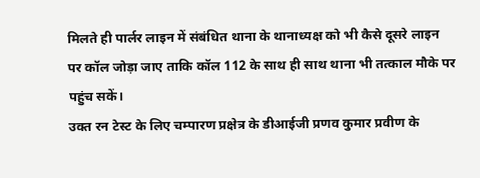मिलते ही पार्लर लाइन में संबंधित थाना के थानाध्यक्ष को भी कैसे दूसरे लाइन पर कॉल जोड़ा जाए ताकि कॉल 112 के साथ ही साथ थाना भी तत्काल मौके पर पहुंच सकें।
उक्त रन टेस्ट के लिए चम्पारण प्रक्षेत्र के डीआईजी प्रणव कुमार प्रवीण के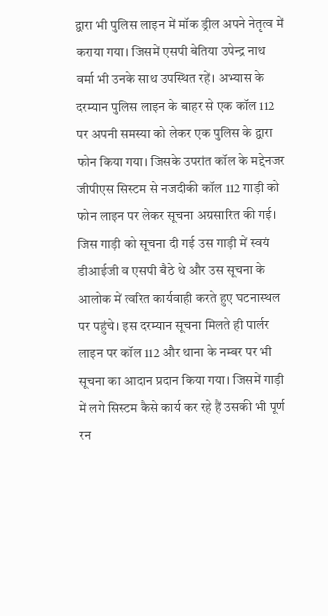द्वारा भी पुलिस लाइन में मॉक ड्रील अपने नेतृत्व में कराया गया। जिसमें एसपी बेतिया उपेन्द्र नाथ वर्मा भी उनके साथ उपस्थित रहें। अभ्यास के दरम्यान पुलिस लाइन के बाहर से एक कॉल 112 पर अपनी समस्या को लेकर एक पुलिस के द्वारा फोन किया गया। जिसके उपरांत कॉल के मद्देनजर जीपीएस सिस्टम से नजदीकी कॉल 112 गाड़ी को फोन लाइन पर लेकर सूचना अग्रसारित की गई। जिस गाड़ी को सूचना दी गई उस गाड़ी में स्वयं डीआईजी व एसपी बैठे थे और उस सूचना के आलोक में त्वरित कार्यवाही करते हुए घटनास्थल पर पहुंचे। इस दरम्यान सूचना मिलते ही पार्लर लाइन पर कॉल 112 और थाना के नम्बर पर भी सूचना का आदान प्रदान किया गया। जिसमें गाड़ी में लगे सिस्टम कैसे कार्य कर रहे हैं उसकी भी पूर्ण रन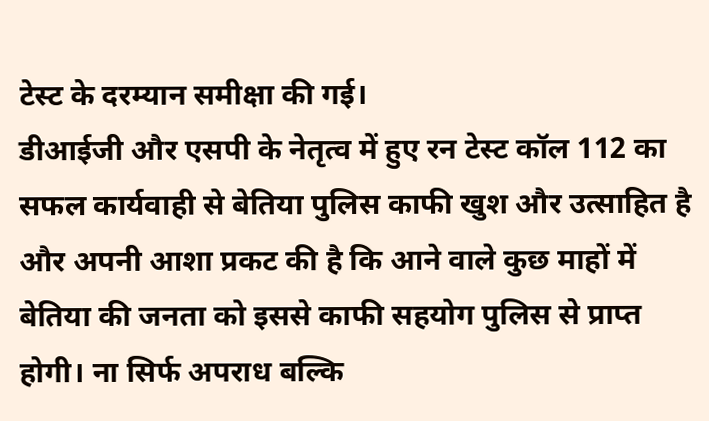टेस्ट के दरम्यान समीक्षा की गई।
डीआईजी और एसपी के नेतृत्व में हुए रन टेस्ट कॉल 112 का सफल कार्यवाही से बेतिया पुलिस काफी खुश और उत्साहित है और अपनी आशा प्रकट की है कि आने वाले कुछ माहों में बेतिया की जनता को इससे काफी सहयोग पुलिस से प्राप्त होगी। ना सिर्फ अपराध बल्कि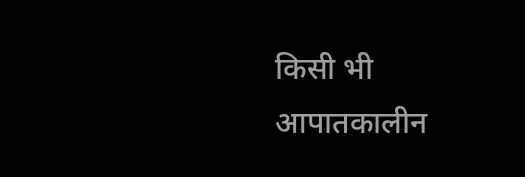किसी भी आपातकालीन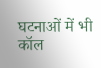घटनाओं में भी कॉल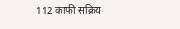112 काफी सक्रिय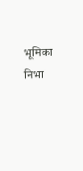भूमिका निभा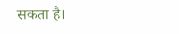सकता है।